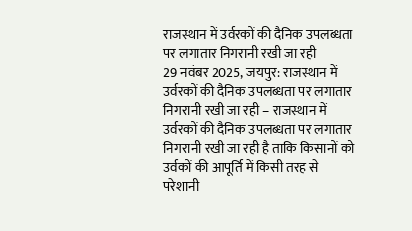राजस्थान में उर्वरकों की दैनिक उपलब्धता पर लगातार निगरानी रखी जा रही
29 नवंबर 2025, जयपुर: राजस्थान में उर्वरकों की दैनिक उपलब्धता पर लगातार निगरानी रखी जा रही – राजस्थान में उर्वरकों की दैनिक उपलब्धता पर लगातार निगरानी रखी जा रही है ताकि किसानों को उर्वकों की आपूर्ति में किसी तरह से परेशानी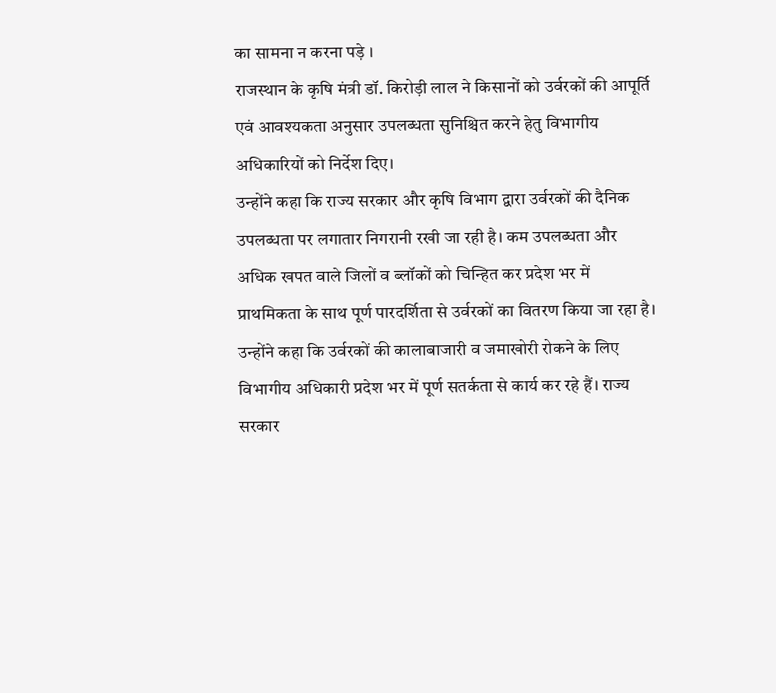का सामना न करना पड़े ।
राजस्थान के कृषि मंत्री डॉ. किरोड़ी लाल ने किसानों को उर्वरकों की आपूर्ति एवं आवश्यकता अनुसार उपलब्धता सुनिश्चित करने हेतु विभागीय अधिकारियों को निर्देश दिए।
उन्होंने कहा कि राज्य सरकार और कृषि विभाग द्वारा उर्वरकों की दैनिक उपलब्धता पर लगातार निगरानी रखी जा रही है। कम उपलब्धता और अधिक खपत वाले जिलों व ब्लॉकों को चिन्हित कर प्रदेश भर में प्राथमिकता के साथ पूर्ण पारदर्शिता से उर्वरकों का वितरण किया जा रहा है।
उन्होंने कहा कि उर्वरकों की कालाबाजारी व जमाखोरी रोकने के लिए विभागीय अधिकारी प्रदेश भर में पूर्ण सतर्कता से कार्य कर रहे हैं। राज्य सरकार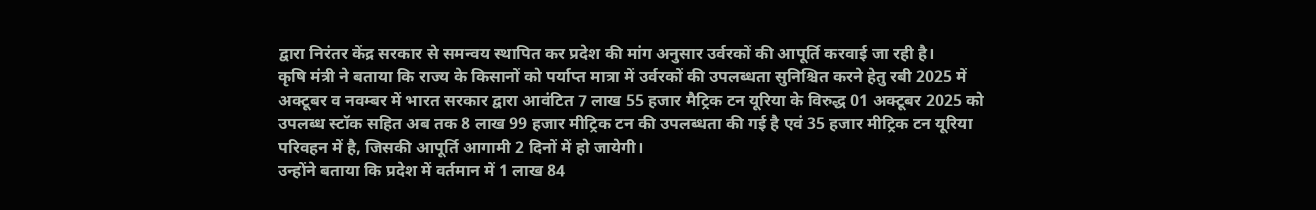द्वारा निरंतर केंद्र सरकार से समन्वय स्थापित कर प्रदेश की मांग अनुसार उर्वरकों की आपूर्ति करवाई जा रही है।
कृषि मंत्री ने बताया कि राज्य के किसानों को पर्याप्त मात्रा में उर्वरकों की उपलब्धता सुनिश्चित करने हेतु रबी 2025 में अक्टूबर व नवम्बर में भारत सरकार द्वारा आवंटित 7 लाख 55 हजार मैट्रिक टन यूरिया के विरुद्ध 01 अक्टूबर 2025 को उपलब्ध स्टॉक सहित अब तक 8 लाख 99 हजार मीट्रिक टन की उपलब्धता की गई है एवं 35 हजार मीट्रिक टन यूरिया परिवहन में है, जिसकी आपूर्ति आगामी 2 दिनों में हो जायेगी।
उन्होंने बताया कि प्रदेश में वर्तमान में 1 लाख 84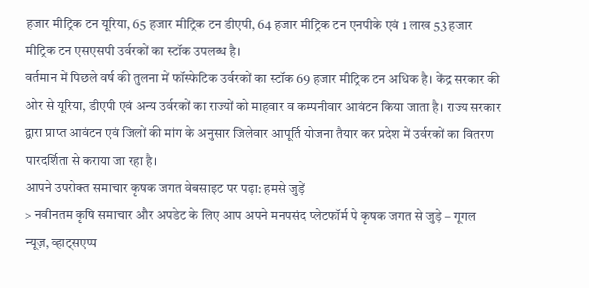हजार मीट्रिक टन यूरिया, 65 हजार मीट्रिक टन डीएपी, 64 हजार मीट्रिक टन एनपीके एवं 1 लाख 53 हजार मीट्रिक टन एसएसपी उर्वरकों का स्टॉक उपलब्ध है।
वर्तमान में पिछले वर्ष की तुलना में फॉस्फेटिक उर्वरकों का स्टॉक 69 हजार मीट्रिक टन अधिक है। केंद्र सरकार की ओर से यूरिया, डीएपी एवं अन्य उर्वरकों का राज्यों को माहवार व कम्पनीवार आवंटन किया जाता है। राज्य सरकार द्वारा प्राप्त आवंटन एवं जिलों की मांग के अनुसार जिलेवार आपूर्ति योजना तैयार कर प्रदेश में उर्वरकों का वितरण पारदर्शिता से कराया जा रहा है।
आपने उपरोक्त समाचार कृषक जगत वेबसाइट पर पढ़ा: हमसे जुड़ें
> नवीनतम कृषि समाचार और अपडेट के लिए आप अपने मनपसंद प्लेटफॉर्म पे कृषक जगत से जुड़े – गूगल न्यूज़, व्हाट्सएप्प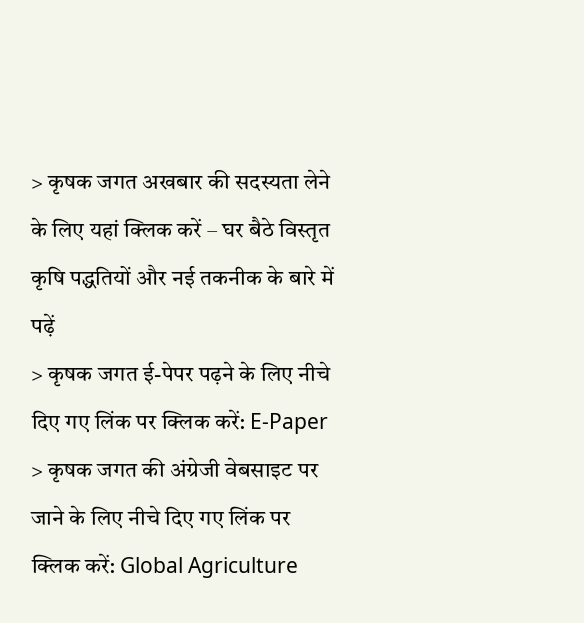> कृषक जगत अखबार की सदस्यता लेने के लिए यहां क्लिक करें – घर बैठे विस्तृत कृषि पद्धतियों और नई तकनीक के बारे में पढ़ें
> कृषक जगत ई-पेपर पढ़ने के लिए नीचे दिए गए लिंक पर क्लिक करें: E-Paper
> कृषक जगत की अंग्रेजी वेबसाइट पर जाने के लिए नीचे दिए गए लिंक पर क्लिक करें: Global Agriculture